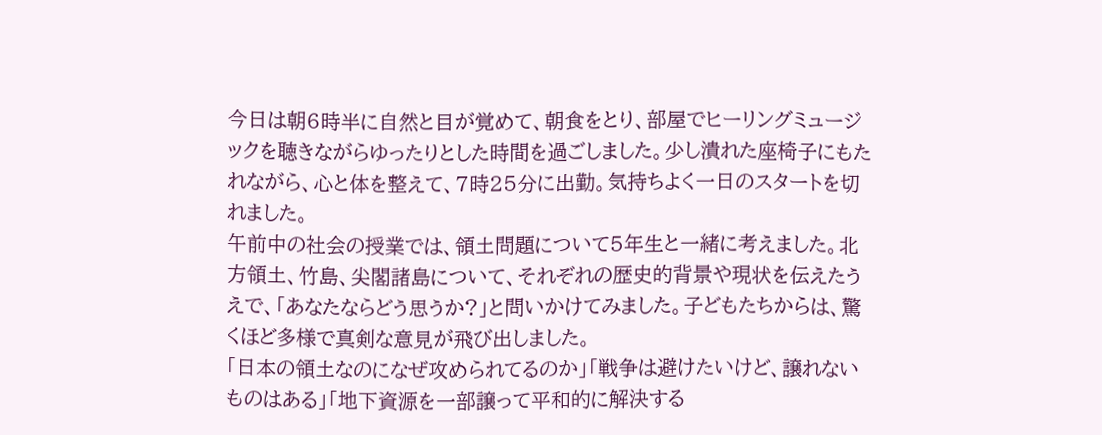今日は朝6時半に自然と目が覚めて、朝食をとり、部屋でヒーリングミュージックを聴きながらゆったりとした時間を過ごしました。少し潰れた座椅子にもたれながら、心と体を整えて、7時25分に出勤。気持ちよく一日のスタートを切れました。
午前中の社会の授業では、領土問題について5年生と一緒に考えました。北方領土、竹島、尖閣諸島について、それぞれの歴史的背景や現状を伝えたうえで、「あなたならどう思うか?」と問いかけてみました。子どもたちからは、驚くほど多様で真剣な意見が飛び出しました。
「日本の領土なのになぜ攻められてるのか」「戦争は避けたいけど、譲れないものはある」「地下資源を一部譲って平和的に解決する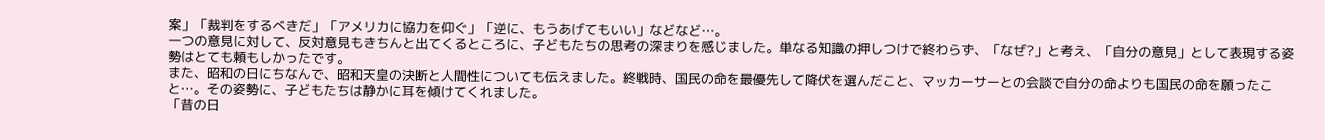案」「裁判をするべきだ」「アメリカに協力を仰ぐ」「逆に、もうあげてもいい」などなど…。
一つの意見に対して、反対意見もきちんと出てくるところに、子どもたちの思考の深まりを感じました。単なる知識の押しつけで終わらず、「なぜ?」と考え、「自分の意見」として表現する姿勢はとても頼もしかったです。
また、昭和の日にちなんで、昭和天皇の決断と人間性についても伝えました。終戦時、国民の命を最優先して降伏を選んだこと、マッカーサーとの会談で自分の命よりも国民の命を願ったこと…。その姿勢に、子どもたちは静かに耳を傾けてくれました。
「昔の日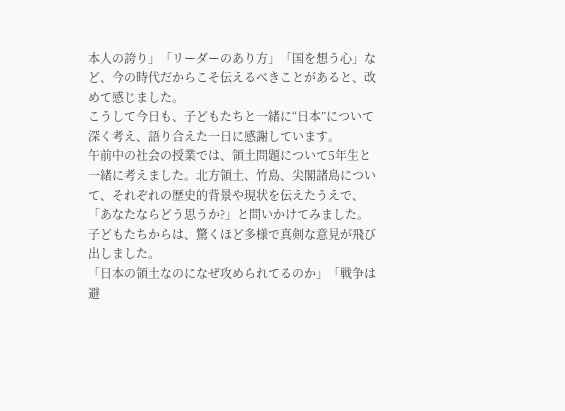本人の誇り」「リーダーのあり方」「国を想う心」など、今の時代だからこそ伝えるべきことがあると、改めて感じました。
こうして今日も、子どもたちと一緒に“日本”について深く考え、語り合えた一日に感謝しています。
午前中の社会の授業では、領土問題について5年生と一緒に考えました。北方領土、竹島、尖閣諸島について、それぞれの歴史的背景や現状を伝えたうえで、「あなたならどう思うか?」と問いかけてみました。子どもたちからは、驚くほど多様で真剣な意見が飛び出しました。
「日本の領土なのになぜ攻められてるのか」「戦争は避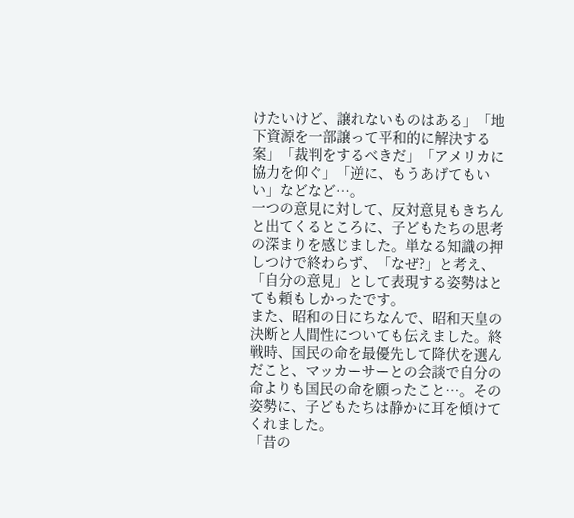けたいけど、譲れないものはある」「地下資源を一部譲って平和的に解決する案」「裁判をするべきだ」「アメリカに協力を仰ぐ」「逆に、もうあげてもいい」などなど…。
一つの意見に対して、反対意見もきちんと出てくるところに、子どもたちの思考の深まりを感じました。単なる知識の押しつけで終わらず、「なぜ?」と考え、「自分の意見」として表現する姿勢はとても頼もしかったです。
また、昭和の日にちなんで、昭和天皇の決断と人間性についても伝えました。終戦時、国民の命を最優先して降伏を選んだこと、マッカーサーとの会談で自分の命よりも国民の命を願ったこと…。その姿勢に、子どもたちは静かに耳を傾けてくれました。
「昔の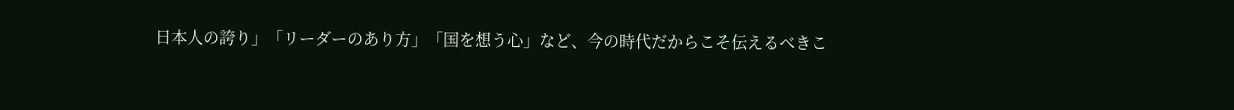日本人の誇り」「リーダーのあり方」「国を想う心」など、今の時代だからこそ伝えるべきこ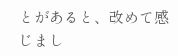とがあると、改めて感じまし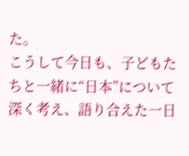た。
こうして今日も、子どもたちと一緒に“日本”について深く考え、語り合えた一日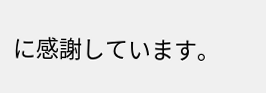に感謝しています。